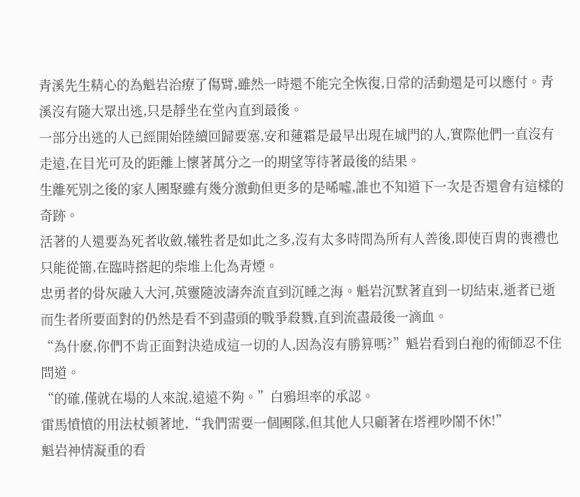青溪先生精心的為魁岩治療了傷臂,雖然一時還不能完全恢復,日常的活動還是可以應付。青溪沒有隨大眾出逃,只是靜坐在堂內直到最後。
一部分出逃的人已經開始陸續回歸要塞,安和蓮霜是最早出現在城門的人,實際他們一直沒有走遠,在目光可及的距離上懷著萬分之一的期望等待著最後的結果。
生離死別之後的家人團聚雖有幾分激動但更多的是唏噓,誰也不知道下一次是否還會有這樣的奇跡。
活著的人還要為死者收斂,犧牲者是如此之多,沒有太多時間為所有人善後,即使百胄的喪禮也只能從簡,在臨時搭起的柴堆上化為青煙。
忠勇者的骨灰融入大河,英靈隨波濤奔流直到沉睡之海。魁岩沉默著直到一切結束,逝者已逝而生者所要面對的仍然是看不到盡頭的戰爭殺戮,直到流盡最後一滴血。
“為什麽,你們不肯正面對決造成這一切的人,因為沒有勝算嗎?”魁岩看到白袍的術師忍不住問道。
“的確,僅就在場的人來說,遠遠不夠。”白鴉坦率的承認。
雷馬憤憤的用法杖頓著地,“我們需要一個團隊,但其他人只顧著在塔裡吵鬧不休!”
魁岩神情凝重的看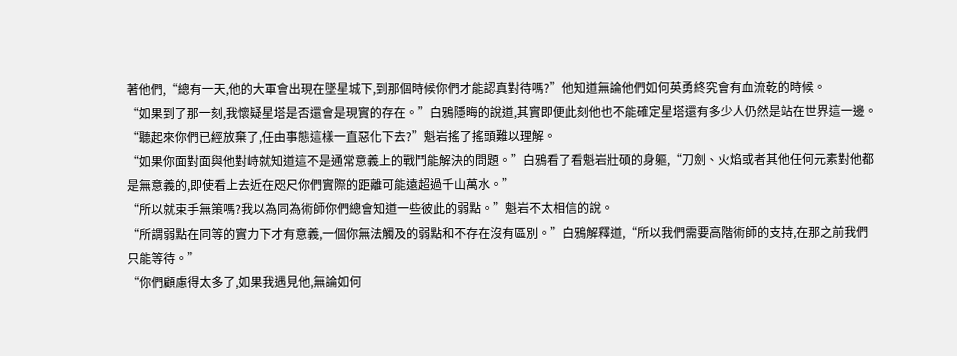著他們,“總有一天,他的大軍會出現在墜星城下,到那個時候你們才能認真對待嗎?”他知道無論他們如何英勇終究會有血流乾的時候。
“如果到了那一刻,我懷疑星塔是否還會是現實的存在。”白鴉隱晦的說道,其實即便此刻他也不能確定星塔還有多少人仍然是站在世界這一邊。
“聽起來你們已經放棄了,任由事態這樣一直惡化下去?”魁岩搖了搖頭難以理解。
“如果你面對面與他對峙就知道這不是通常意義上的戰鬥能解決的問題。”白鴉看了看魁岩壯碩的身軀,“刀劍、火焰或者其他任何元素對他都是無意義的,即使看上去近在咫尺你們實際的距離可能遠超過千山萬水。”
“所以就束手無策嗎?我以為同為術師你們總會知道一些彼此的弱點。”魁岩不太相信的說。
“所謂弱點在同等的實力下才有意義,一個你無法觸及的弱點和不存在沒有區別。”白鴉解釋道,“所以我們需要高階術師的支持,在那之前我們只能等待。”
“你們顧慮得太多了,如果我遇見他,無論如何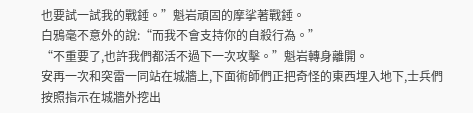也要試一試我的戰錘。”魁岩頑固的摩挲著戰錘。
白鴉毫不意外的說:“而我不會支持你的自殺行為。”
“不重要了,也許我們都活不過下一次攻擊。”魁岩轉身離開。
安再一次和突雷一同站在城牆上,下面術師們正把奇怪的東西埋入地下,士兵們按照指示在城牆外挖出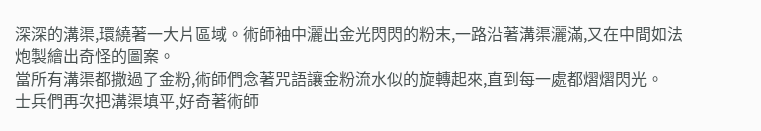深深的溝渠,環繞著一大片區域。術師袖中灑出金光閃閃的粉末,一路沿著溝渠灑滿,又在中間如法炮製繪出奇怪的圖案。
當所有溝渠都撒過了金粉,術師們念著咒語讓金粉流水似的旋轉起來,直到每一處都熠熠閃光。
士兵們再次把溝渠填平,好奇著術師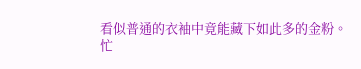看似普通的衣袖中竟能藏下如此多的金粉。
忙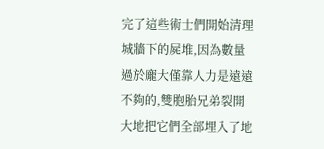完了這些術士們開始清理城牆下的屍堆,因為數量過於龐大僅靠人力是遠遠不夠的,雙胞胎兄弟裂開大地把它們全部埋入了地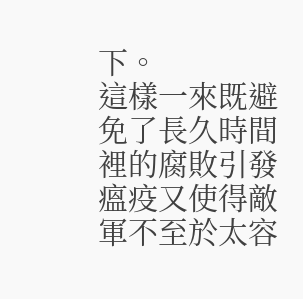下。
這樣一來既避免了長久時間裡的腐敗引發瘟疫又使得敵軍不至於太容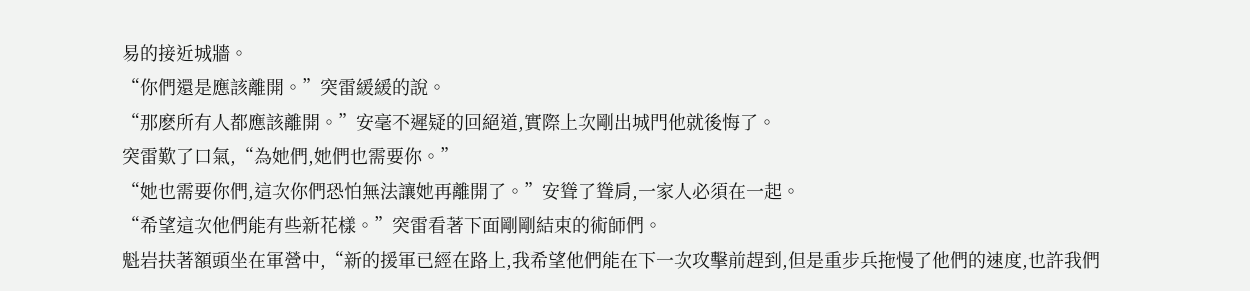易的接近城牆。
“你們還是應該離開。”突雷緩緩的說。
“那麽所有人都應該離開。”安毫不遲疑的回絕道,實際上次剛出城門他就後悔了。
突雷歎了口氣,“為她們,她們也需要你。”
“她也需要你們,這次你們恐怕無法讓她再離開了。”安聳了聳肩,一家人必須在一起。
“希望這次他們能有些新花樣。”突雷看著下面剛剛結束的術師們。
魁岩扶著額頭坐在軍營中,“新的援軍已經在路上,我希望他們能在下一次攻擊前趕到,但是重步兵拖慢了他們的速度,也許我們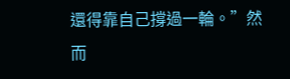還得靠自己撐過一輪。”然而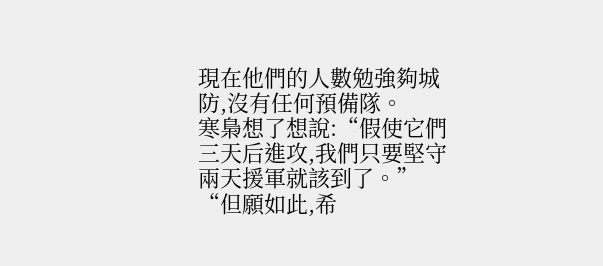現在他們的人數勉強夠城防,沒有任何預備隊。
寒梟想了想說:“假使它們三天后進攻,我們只要堅守兩天援軍就該到了。”
“但願如此,希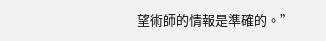望術師的情報是準確的。”